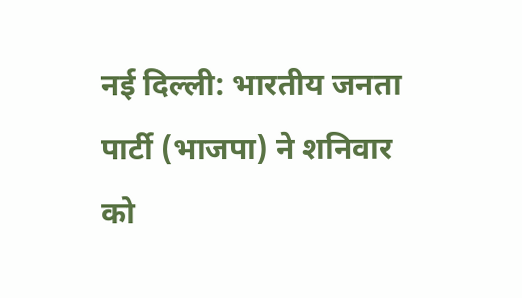नई दिल्ली: भारतीय जनता पार्टी (भाजपा) ने शनिवार को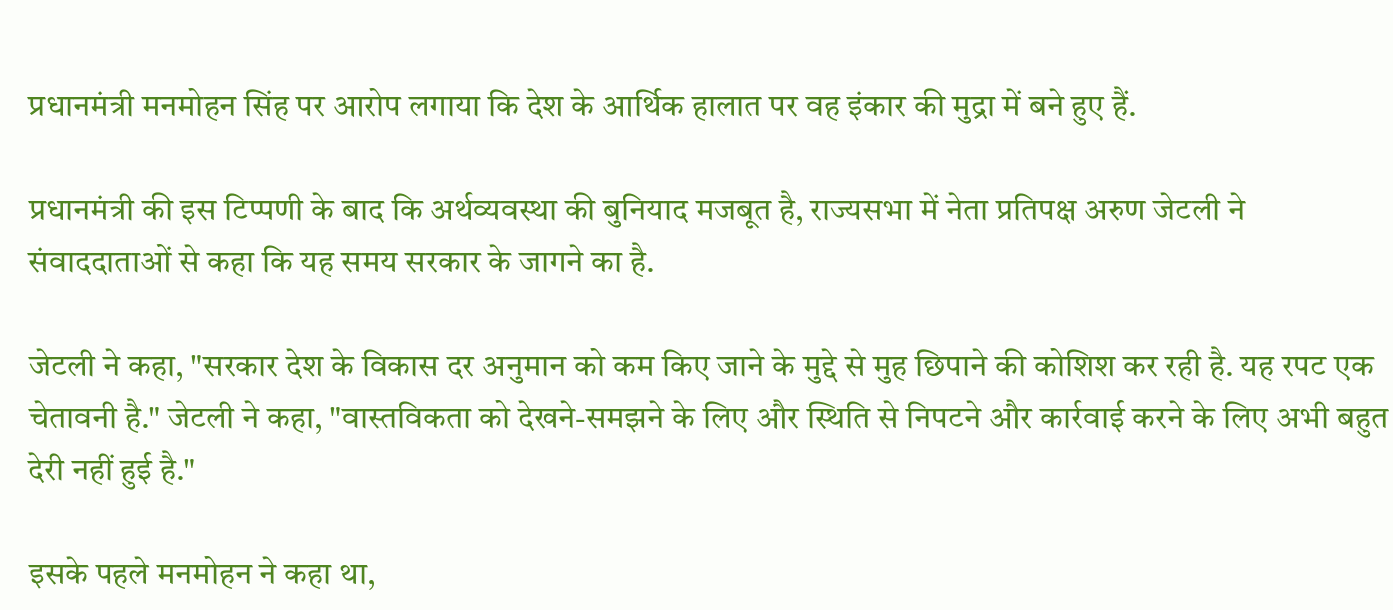प्रधानमंत्री मनमोहन सिंह पर आरोप लगाया कि देश के आर्थिक हालात पर वह इंकार की मुद्रा में बने हुए हैं.

प्रधानमंत्री की इस टिप्पणी के बाद कि अर्थव्यवस्था की बुनियाद मजबूत है, राज्यसभा में नेता प्रतिपक्ष अरुण जेटली ने संवाददाताओं से कहा कि यह समय सरकार के जागने का है.

जेटली ने कहा, "सरकार देश के विकास दर अनुमान को कम किए जाने के मुद्दे से मुह छिपाने की कोशिश कर रही है. यह रपट एक चेतावनी है." जेटली ने कहा, "वास्तविकता को देखने-समझने के लिए और स्थिति से निपटने और कार्रवाई करने के लिए अभी बहुत देरी नहीं हुई है."

इसके पहले मनमोहन ने कहा था,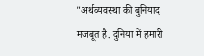"अर्थव्यवस्था की बुनियाद मजबूत है. दुनिया में हमारी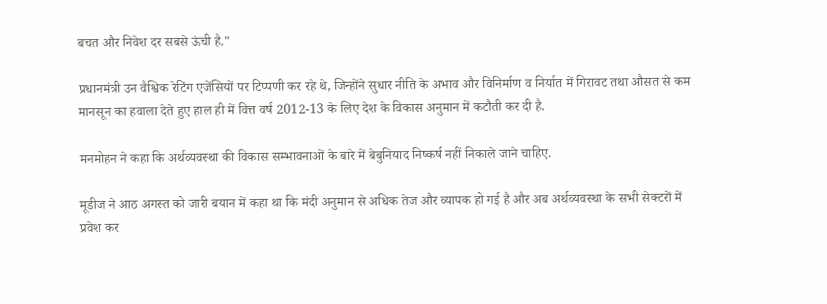बचत और निवेश दर सबसे ऊंची है."

प्रधानमंत्री उन वैश्विक रेटिंग एजेंसियों पर टिप्पणी कर रहे थे, जिन्होंने सुधार नीति के अभाव और विनिर्माण व निर्यात में गिरावट तथा औसत से कम मानसून का हवाला देते हुए हाल ही में वित्त वर्ष 2012-13 के लिए देश के विकास अनुमान में कटौती कर दी है.

मनमोहन ने कहा कि अर्थव्यवस्था की विकास सम्भावनाओं के बारे में बेबुनियाद निष्कर्ष नहीं निकाले जाने चाहिए.

मूडीज ने आठ अगस्त को जारी बयान में कहा था कि मंदी अनुमान से अधिक तेज और व्यापक हो गई है और अब अर्थव्यवस्था के सभी सेक्टरों में प्रवेश कर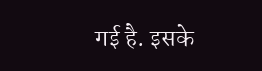गई है. इसके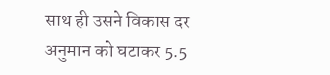साथ ही उसने विकास दर अनुमान को घटाकर 5.5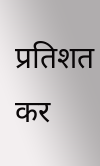प्रतिशत कर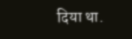दिया था.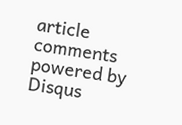article comments powered by Disqus